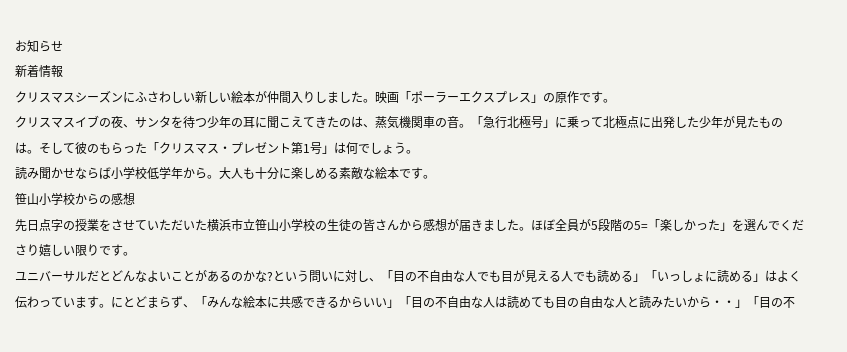お知らせ
新着情報
クリスマスシーズンにふさわしい新しい絵本が仲間入りしました。映画「ポーラーエクスプレス」の原作です。
クリスマスイブの夜、サンタを待つ少年の耳に聞こえてきたのは、蒸気機関車の音。「急行北極号」に乗って北極点に出発した少年が見たものは。そして彼のもらった「クリスマス・プレゼント第1号」は何でしょう。
読み聞かせならば小学校低学年から。大人も十分に楽しめる素敵な絵本です。
笹山小学校からの感想
先日点字の授業をさせていただいた横浜市立笹山小学校の生徒の皆さんから感想が届きました。ほぼ全員が5段階の5=「楽しかった」を選んでくださり嬉しい限りです。
ユニバーサルだとどんなよいことがあるのかな?という問いに対し、「目の不自由な人でも目が見える人でも読める」「いっしょに読める」はよく伝わっています。にとどまらず、「みんな絵本に共感できるからいい」「目の不自由な人は読めても目の自由な人と読みたいから・・」「目の不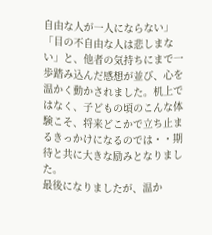自由な人が一人にならない」「目の不自由な人は悲しまない」と、他者の気持ちにまで一歩踏み込んだ感想が並び、心を温かく動かされました。机上ではなく、子どもの頃のこんな体験こそ、将来どこかで立ち止まるきっかけになるのでは・・期待と共に大きな励みとなりました。
最後になりましたが、温か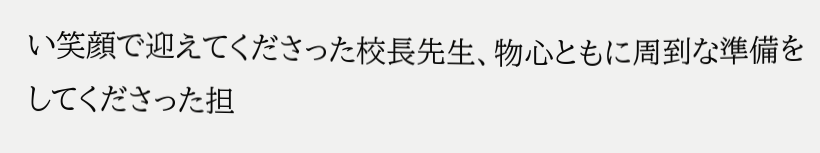い笑顔で迎えてくださった校長先生、物心ともに周到な準備をしてくださった担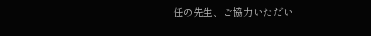任の先生、ご協力いただい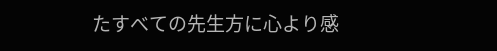たすべての先生方に心より感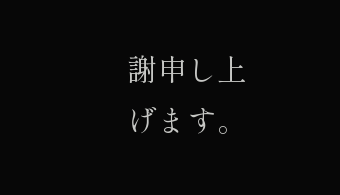謝申し上げます。